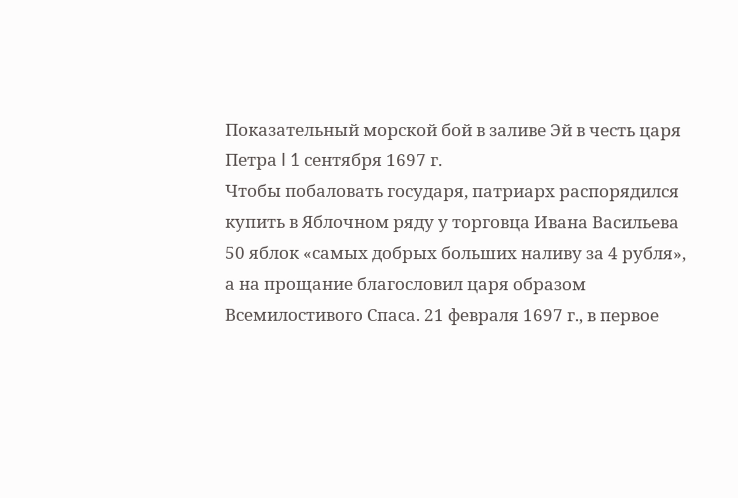Показательный морской бой в заливе Эй в честь царя Петра I 1 сентября 1697 г.
Чтобы побаловать государя, патриарх распорядился купить в Яблочном ряду у торговца Ивана Васильева 50 яблок «самых добрых больших наливу за 4 рубля», а на прощание благословил царя образом Всемилостивого Спаса. 21 февраля 1697 г., в первое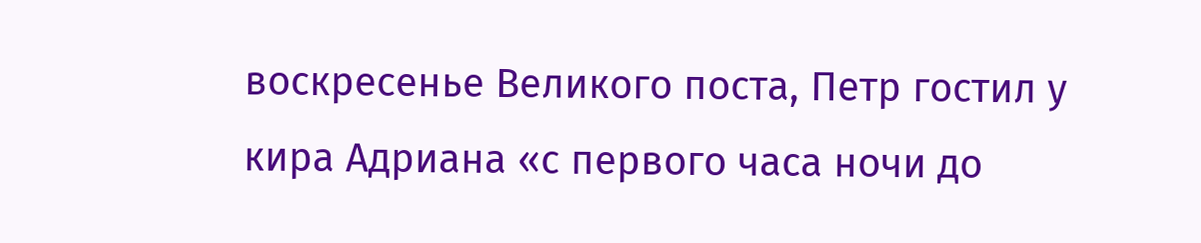воскресенье Великого поста, Петр гостил у кира Адриана «с первого часа ночи до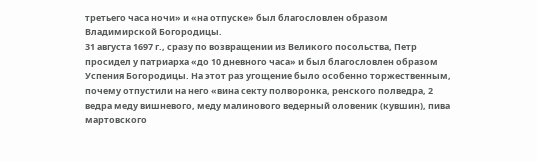третьего часа ночи» и «на отпуске» был благословлен образом Владимирской Богородицы.
31 августа 1697 г., сразу по возвращении из Великого посольства, Петр просидел у патриарха «до 10 дневного часа» и был благословлен образом Успения Богородицы. На этот раз угощение было особенно торжественным, почему отпустили на него «вина секту полворонка, ренского полведра, 2 ведра меду вишневого, меду малинового ведерный оловеник (кувшин), пива мартовского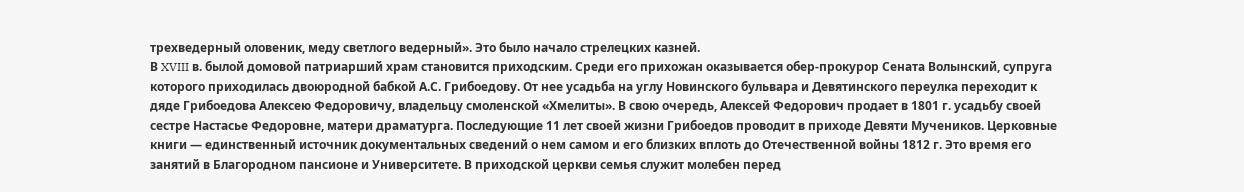трехведерный оловеник, меду светлого ведерный». Это было начало стрелецких казней.
В XVIII в. былой домовой патриарший храм становится приходским. Среди его прихожан оказывается обер-прокурор Сената Волынский, супруга которого приходилась двоюродной бабкой А.С. Грибоедову. От нее усадьба на углу Новинского бульвара и Девятинского переулка переходит к дяде Грибоедова Алексею Федоровичу, владельцу смоленской «Хмелиты». В свою очередь, Алексей Федорович продает в 1801 г. усадьбу своей сестре Настасье Федоровне, матери драматурга. Последующие 11 лет своей жизни Грибоедов проводит в приходе Девяти Мучеников. Церковные книги — единственный источник документальных сведений о нем самом и его близких вплоть до Отечественной войны 1812 г. Это время его занятий в Благородном пансионе и Университете. В приходской церкви семья служит молебен перед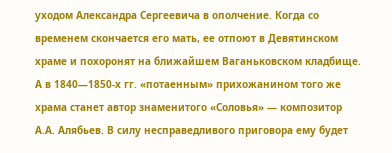уходом Александра Сергеевича в ополчение. Когда со временем скончается его мать, ее отпоют в Девятинском храме и похоронят на ближайшем Ваганьковском кладбище.
А в 1840—1850-х гг. «потаенным» прихожанином того же храма станет автор знаменитого «Соловья» — композитор А.А. Алябьев. В силу несправедливого приговора ему будет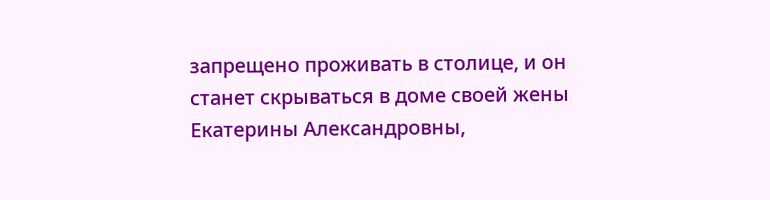запрещено проживать в столице, и он станет скрываться в доме своей жены Екатерины Александровны,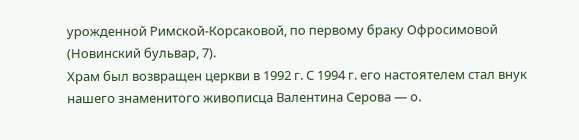урожденной Римской-Корсаковой, по первому браку Офросимовой (Новинский бульвар, 7).
Храм был возвращен церкви в 1992 г. С 1994 г. его настоятелем стал внук нашего знаменитого живописца Валентина Серова — о.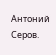Антоний Серов.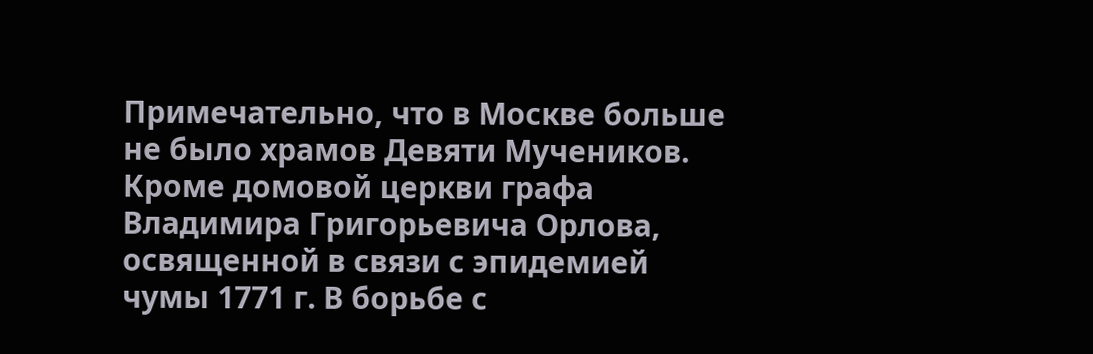Примечательно, что в Москве больше не было храмов Девяти Мучеников. Кроме домовой церкви графа Владимира Григорьевича Орлова, освященной в связи с эпидемией чумы 1771 г. В борьбе с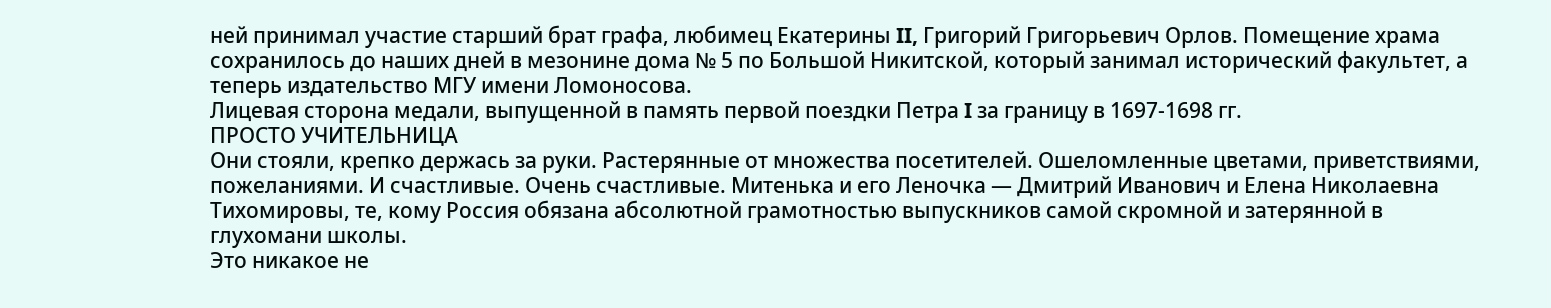ней принимал участие старший брат графа, любимец Екатерины II, Григорий Григорьевич Орлов. Помещение храма сохранилось до наших дней в мезонине дома № 5 по Большой Никитской, который занимал исторический факультет, а теперь издательство МГУ имени Ломоносова.
Лицевая сторона медали, выпущенной в память первой поездки Петра I за границу в 1697-1698 гг.
ПРОСТО УЧИТЕЛЬНИЦА
Они стояли, крепко держась за руки. Растерянные от множества посетителей. Ошеломленные цветами, приветствиями, пожеланиями. И счастливые. Очень счастливые. Митенька и его Леночка — Дмитрий Иванович и Елена Николаевна Тихомировы, те, кому Россия обязана абсолютной грамотностью выпускников самой скромной и затерянной в глухомани школы.
Это никакое не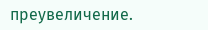преувеличение.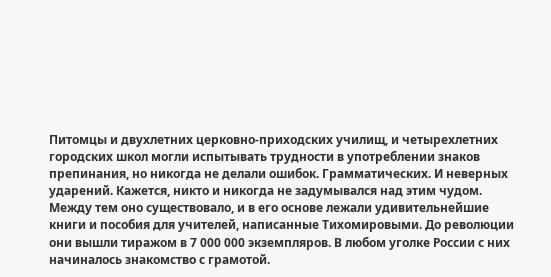Питомцы и двухлетних церковно-приходских училищ, и четырехлетних городских школ могли испытывать трудности в употреблении знаков препинания, но никогда не делали ошибок. Грамматических. И неверных ударений. Кажется, никто и никогда не задумывался над этим чудом. Между тем оно существовало, и в его основе лежали удивительнейшие книги и пособия для учителей, написанные Тихомировыми. До революции они вышли тиражом в 7 000 000 экземпляров. В любом уголке России с них начиналось знакомство с грамотой.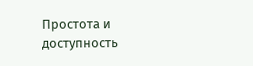Простота и доступность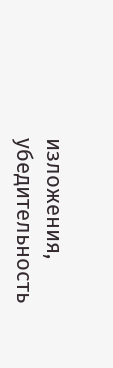изложения, убедительность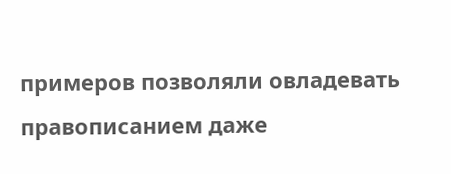примеров позволяли овладевать правописанием даже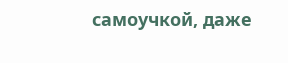самоучкой, даже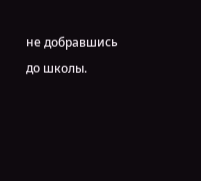не добравшись до школы.